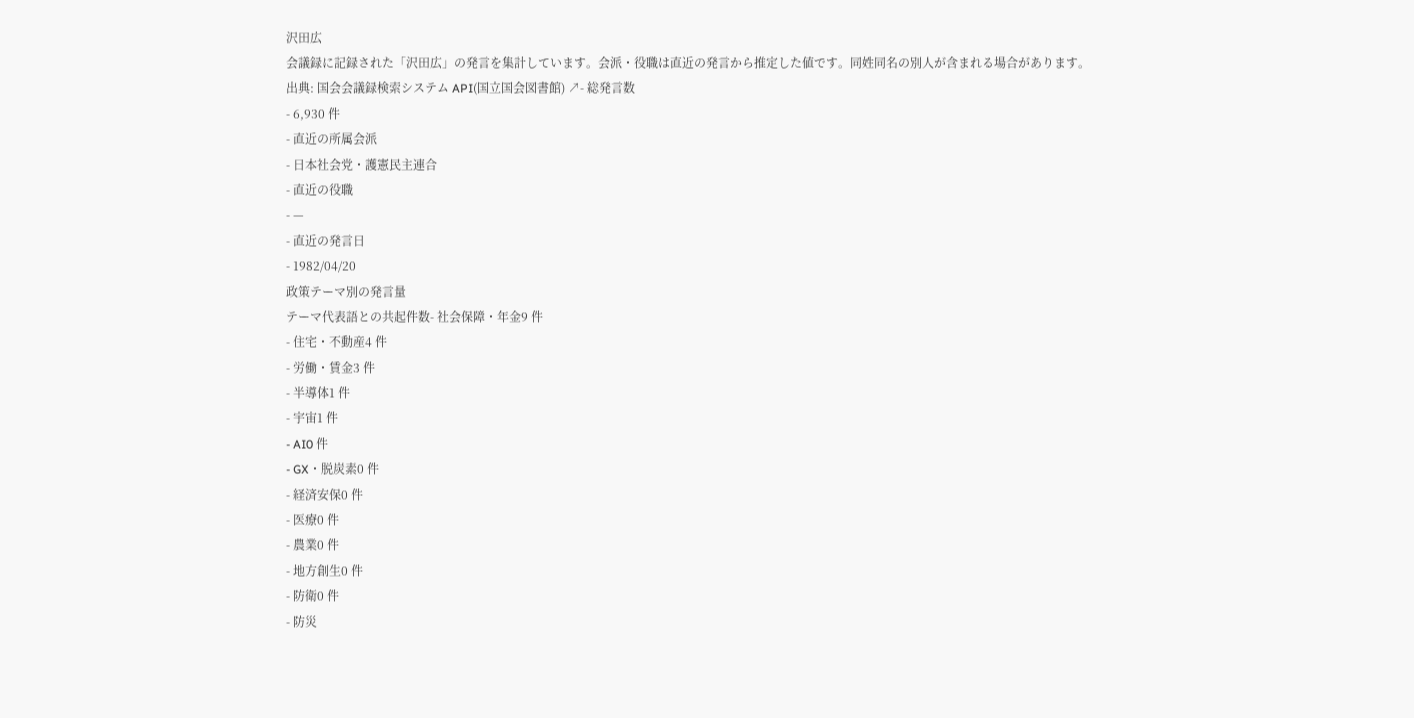沢田広
会議録に記録された「沢田広」の発言を集計しています。会派・役職は直近の発言から推定した値です。同姓同名の別人が含まれる場合があります。
出典: 国会会議録検索システム API(国立国会図書館) ↗- 総発言数
- 6,930 件
- 直近の所属会派
- 日本社会党・護憲民主連合
- 直近の役職
- —
- 直近の発言日
- 1982/04/20
政策テーマ別の発言量
テーマ代表語との共起件数- 社会保障・年金9 件
- 住宅・不動産4 件
- 労働・賃金3 件
- 半導体1 件
- 宇宙1 件
- AI0 件
- GX・脱炭素0 件
- 経済安保0 件
- 医療0 件
- 農業0 件
- 地方創生0 件
- 防衛0 件
- 防災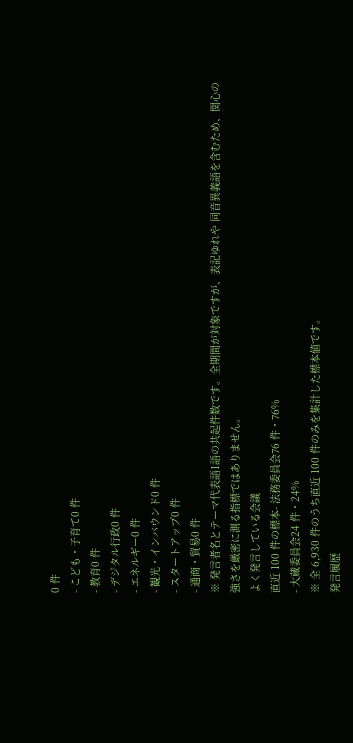0 件
- こども・子育て0 件
- 教育0 件
- デジタル行政0 件
- エネルギー0 件
- 観光・インバウンド0 件
- スタートアップ0 件
- 通商・貿易0 件
※ 発言者名とテーマ代表語1語の共起件数です。全期間が対象ですが、表記ゆれや 同音異義語を含むため、関心の強さを厳密に測る指標ではありません。
よく発言している会議
直近 100 件の標本- 法務委員会76 件・76%
- 大蔵委員会24 件・24%
※ 全 6,930 件のうち直近 100 件のみを集計した標本値です。
発言履歴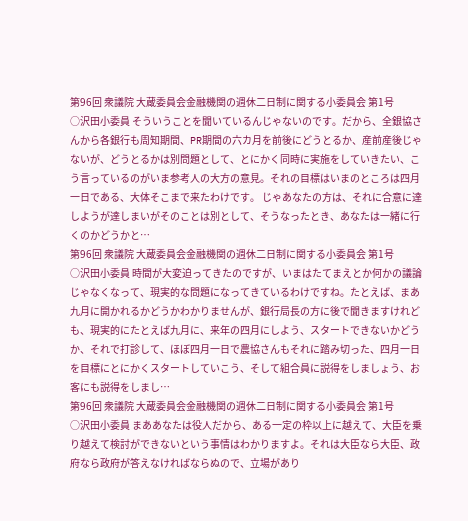第96回 衆議院 大蔵委員会金融機関の週休二日制に関する小委員会 第1号
○沢田小委員 そういうことを聞いているんじゃないのです。だから、全銀協さんから各銀行も周知期間、PR期間の六カ月を前後にどうとるか、産前産後じゃないが、どうとるかは別問題として、とにかく同時に実施をしていきたい、こう言っているのがいま参考人の大方の意見。それの目標はいまのところは四月一日である、大体そこまで来たわけです。 じゃあなたの方は、それに合意に達しようが達しまいがそのことは別として、そうなったとき、あなたは一緒に行くのかどうかと…
第96回 衆議院 大蔵委員会金融機関の週休二日制に関する小委員会 第1号
○沢田小委員 時間が大変迫ってきたのですが、いまはたてまえとか何かの議論じゃなくなって、現実的な問題になってきているわけですね。たとえば、まあ九月に開かれるかどうかわかりませんが、銀行局長の方に後で聞きますけれども、現実的にたとえば九月に、来年の四月にしよう、スタートできないかどうか、それで打診して、ほぼ四月一日で農協さんもそれに踏み切った、四月一日を目標にとにかくスタートしていこう、そして組合員に説得をしましょう、お客にも説得をしまし…
第96回 衆議院 大蔵委員会金融機関の週休二日制に関する小委員会 第1号
○沢田小委員 まああなたは役人だから、ある一定の枠以上に越えて、大臣を乗り越えて検討ができないという事情はわかりますよ。それは大臣なら大臣、政府なら政府が答えなければならぬので、立場があり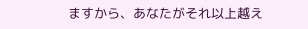ますから、あなたがそれ以上越え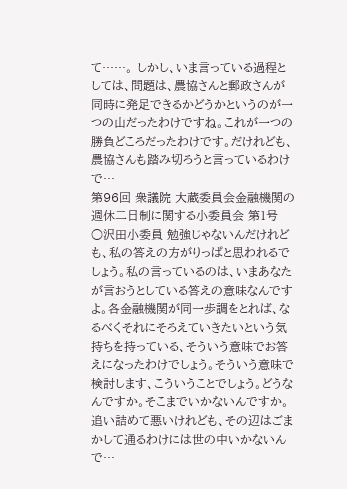て……。 しかし、いま言っている過程としては、問題は、農協さんと郵政さんが同時に発足できるかどうかというのが一つの山だったわけですね。これが一つの勝負どころだったわけです。だけれども、農協さんも踏み切ろうと言っているわけで…
第96回 衆議院 大蔵委員会金融機関の週休二日制に関する小委員会 第1号
○沢田小委員 勉強じゃないんだけれども、私の答えの方がりっぱと思われるでしょう。私の言っているのは、いまあなたが言おうとしている答えの意味なんですよ。各金融機関が同一歩調をとれば、なるべくそれにそろえていきたいという気持ちを持っている、そういう意味でお答えになったわけでしょう。そういう意味で検討します、こういうことでしょう。どうなんですか。そこまでいかないんですか。追い詰めて悪いけれども、その辺はごまかして通るわけには世の中いかないんで…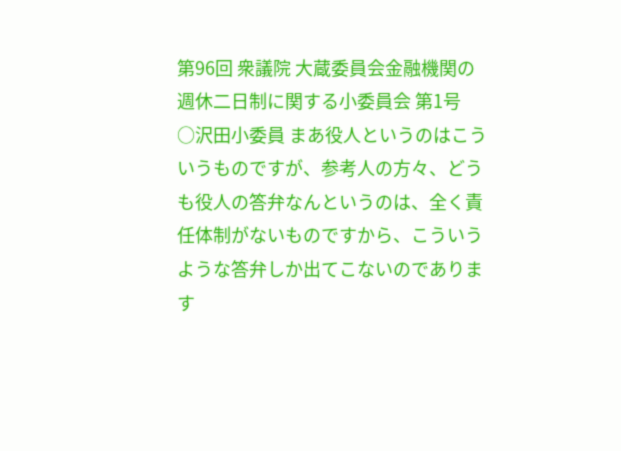第96回 衆議院 大蔵委員会金融機関の週休二日制に関する小委員会 第1号
○沢田小委員 まあ役人というのはこういうものですが、参考人の方々、どうも役人の答弁なんというのは、全く責任体制がないものですから、こういうような答弁しか出てこないのであります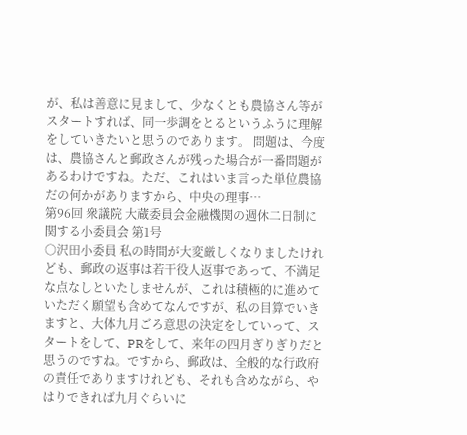が、私は善意に見まして、少なくとも農協さん等がスタートすれば、同一歩調をとるというふうに理解をしていきたいと思うのであります。 問題は、今度は、農協さんと郵政さんが残った場合が一番問題があるわけですね。ただ、これはいま言った単位農協だの何かがありますから、中央の理事…
第96回 衆議院 大蔵委員会金融機関の週休二日制に関する小委員会 第1号
○沢田小委員 私の時間が大変厳しくなりましたけれども、郵政の返事は若干役人返事であって、不満足な点なしといたしませんが、これは積極的に進めていただく願望も含めてなんですが、私の目算でいきますと、大体九月ごろ意思の決定をしていって、スタートをして、PRをして、来年の四月ぎりぎりだと思うのですね。ですから、郵政は、全般的な行政府の責任でありますけれども、それも含めながら、やはりできれば九月ぐらいに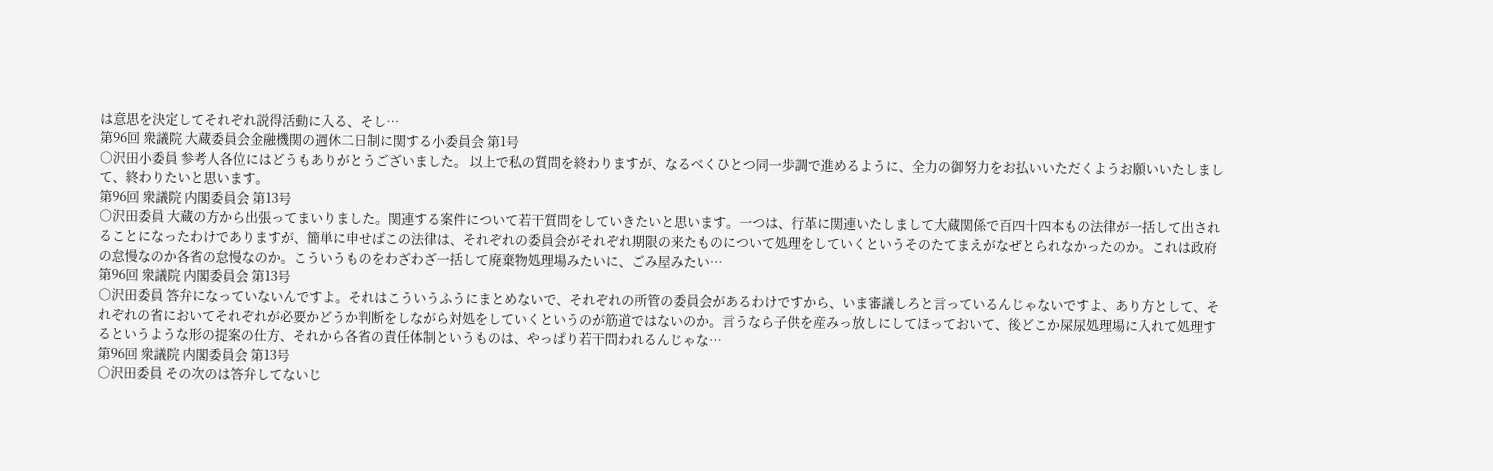は意思を決定してそれぞれ説得活動に入る、そし…
第96回 衆議院 大蔵委員会金融機関の週休二日制に関する小委員会 第1号
○沢田小委員 参考人各位にはどうもありがとうございました。 以上で私の質問を終わりますが、なるべくひとつ同一歩調で進めるように、全力の御努力をお払いいただくようお願いいたしまして、終わりたいと思います。
第96回 衆議院 内閣委員会 第13号
○沢田委員 大蔵の方から出張ってまいりました。関連する案件について若干質問をしていきたいと思います。一つは、行革に関連いたしまして大蔵関係で百四十四本もの法律が一括して出されることになったわけでありますが、簡単に申せばこの法律は、それぞれの委員会がそれぞれ期限の来たものについて処理をしていくというそのたてまえがなぜとられなかったのか。これは政府の怠慢なのか各省の怠慢なのか。こういうものをわざわざ一括して廃棄物処理場みたいに、ごみ屋みたい…
第96回 衆議院 内閣委員会 第13号
○沢田委員 答弁になっていないんですよ。それはこういうふうにまとめないで、それぞれの所管の委員会があるわけですから、いま審議しろと言っているんじゃないですよ、あり方として、それぞれの省においてそれぞれが必要かどうか判断をしながら対処をしていくというのが筋道ではないのか。言うなら子供を産みっ放しにしてほっておいて、後どこか屎尿処理場に入れて処理するというような形の提案の仕方、それから各省の責任体制というものは、やっぱり若干問われるんじゃな…
第96回 衆議院 内閣委員会 第13号
○沢田委員 その次のは答弁してないじ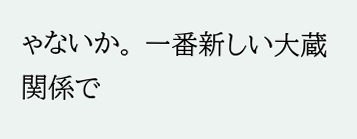ゃないか。 一番新しい大蔵関係で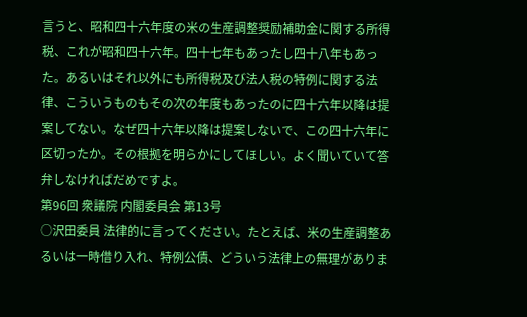言うと、昭和四十六年度の米の生産調整奨励補助金に関する所得税、これが昭和四十六年。四十七年もあったし四十八年もあった。あるいはそれ以外にも所得税及び法人税の特例に関する法律、こういうものもその次の年度もあったのに四十六年以降は提案してない。なぜ四十六年以降は提案しないで、この四十六年に区切ったか。その根拠を明らかにしてほしい。よく聞いていて答弁しなければだめですよ。
第96回 衆議院 内閣委員会 第13号
○沢田委員 法律的に言ってください。たとえば、米の生産調整あるいは一時借り入れ、特例公債、どういう法律上の無理がありま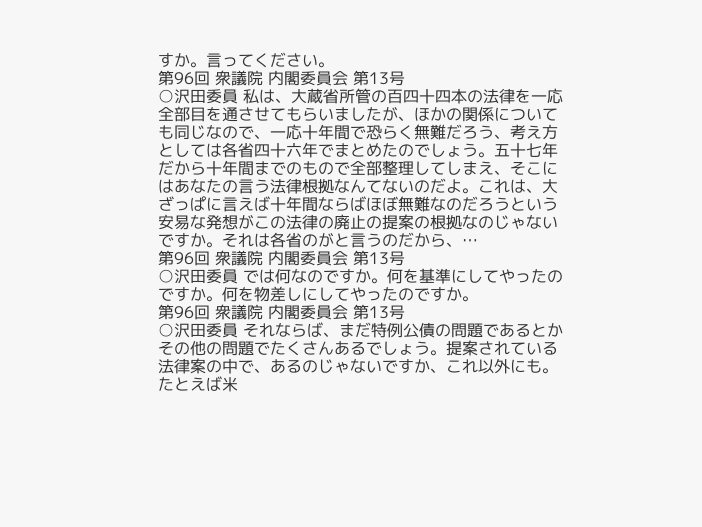すか。言ってください。
第96回 衆議院 内閣委員会 第13号
○沢田委員 私は、大蔵省所管の百四十四本の法律を一応全部目を通させてもらいましたが、ほかの関係についても同じなので、一応十年間で恐らく無難だろう、考え方としては各省四十六年でまとめたのでしょう。五十七年だから十年間までのもので全部整理してしまえ、そこにはあなたの言う法律根拠なんてないのだよ。これは、大ざっぱに言えば十年間ならばほぼ無難なのだろうという安易な発想がこの法律の廃止の提案の根拠なのじゃないですか。それは各省のがと言うのだから、…
第96回 衆議院 内閣委員会 第13号
○沢田委員 では何なのですか。何を基準にしてやったのですか。何を物差しにしてやったのですか。
第96回 衆議院 内閣委員会 第13号
○沢田委員 それならば、まだ特例公債の問題であるとかその他の問題でたくさんあるでしょう。提案されている法律案の中で、あるのじゃないですか、これ以外にも。たとえば米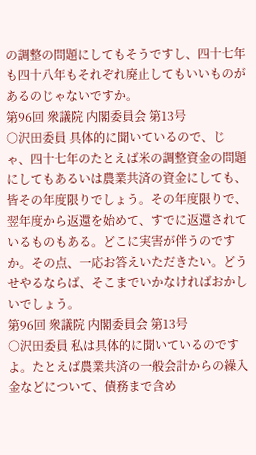の調整の問題にしてもそうですし、四十七年も四十八年もそれぞれ廃止してもいいものがあるのじゃないですか。
第96回 衆議院 内閣委員会 第13号
○沢田委員 具体的に聞いているので、じゃ、四十七年のたとえば米の調整資金の問題にしてもあるいは農業共済の資金にしても、皆その年度限りでしょう。その年度限りで、翌年度から返還を始めて、すでに返還されているものもある。どこに実害が伴うのですか。その点、一応お答えいただきたい。どうせやるならば、そこまでいかなければおかしいでしょう。
第96回 衆議院 内閣委員会 第13号
○沢田委員 私は具体的に聞いているのですよ。たとえば農業共済の一般会計からの繰入金などについて、債務まで含め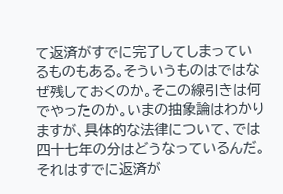て返済がすでに完了してしまっているものもある。そういうものはではなぜ残しておくのか。そこの線引きは何でやったのか。いまの抽象論はわかりますが、具体的な法律について、では四十七年の分はどうなっているんだ。それはすでに返済が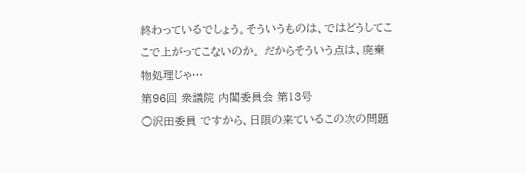終わっているでしょう。そういうものは、ではどうしてここで上がってこないのか。 だからそういう点は、廃棄物処理じゃ…
第96回 衆議院 内閣委員会 第13号
○沢田委員 ですから、日限の来ているこの次の問題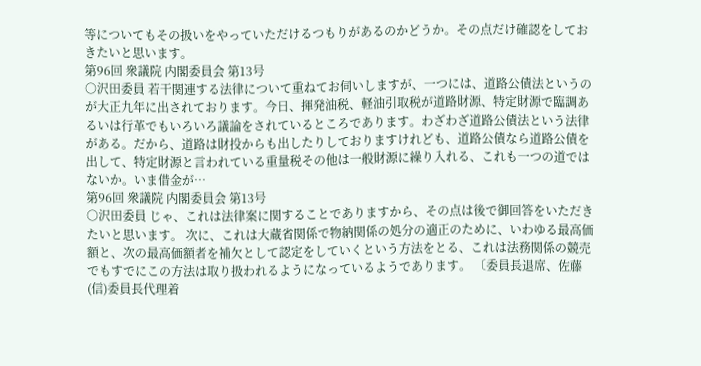等についてもその扱いをやっていただけるつもりがあるのかどうか。その点だけ確認をしておきたいと思います。
第96回 衆議院 内閣委員会 第13号
○沢田委員 若干関連する法律について重ねてお伺いしますが、一つには、道路公債法というのが大正九年に出されております。今日、揮発油税、軽油引取税が道路財源、特定財源で臨調あるいは行革でもいろいろ議論をされているところであります。わざわざ道路公債法という法律がある。だから、道路は財投からも出したりしておりますけれども、道路公債なら道路公債を出して、特定財源と言われている重量税その他は一般財源に繰り入れる、これも一つの道ではないか。いま借金が…
第96回 衆議院 内閣委員会 第13号
○沢田委員 じゃ、これは法律案に関することでありますから、その点は後で御回答をいただきたいと思います。 次に、これは大蔵省関係で物納関係の処分の適正のために、いわゆる最高価額と、次の最高価額者を補欠として認定をしていくという方法をとる、これは法務関係の競売でもすでにこの方法は取り扱われるようになっているようであります。 〔委員長退席、佐藤(信)委員長代理着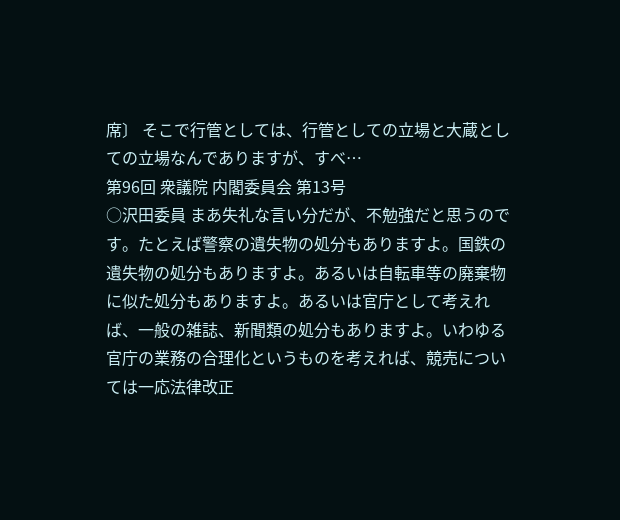席〕 そこで行管としては、行管としての立場と大蔵としての立場なんでありますが、すべ…
第96回 衆議院 内閣委員会 第13号
○沢田委員 まあ失礼な言い分だが、不勉強だと思うのです。たとえば警察の遺失物の処分もありますよ。国鉄の遺失物の処分もありますよ。あるいは自転車等の廃棄物に似た処分もありますよ。あるいは官庁として考えれば、一般の雑誌、新聞類の処分もありますよ。いわゆる官庁の業務の合理化というものを考えれば、競売については一応法律改正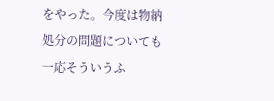をやった。今度は物納処分の問題についても一応そういうふ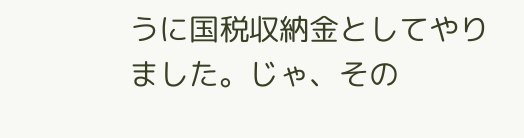うに国税収納金としてやりました。じゃ、その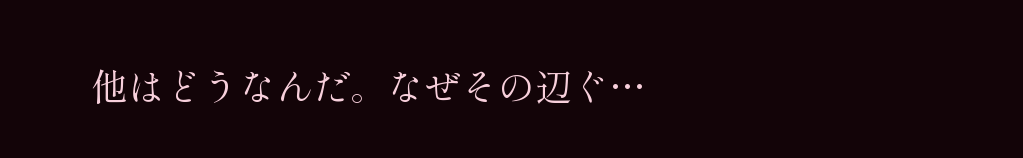他はどうなんだ。なぜその辺ぐ…